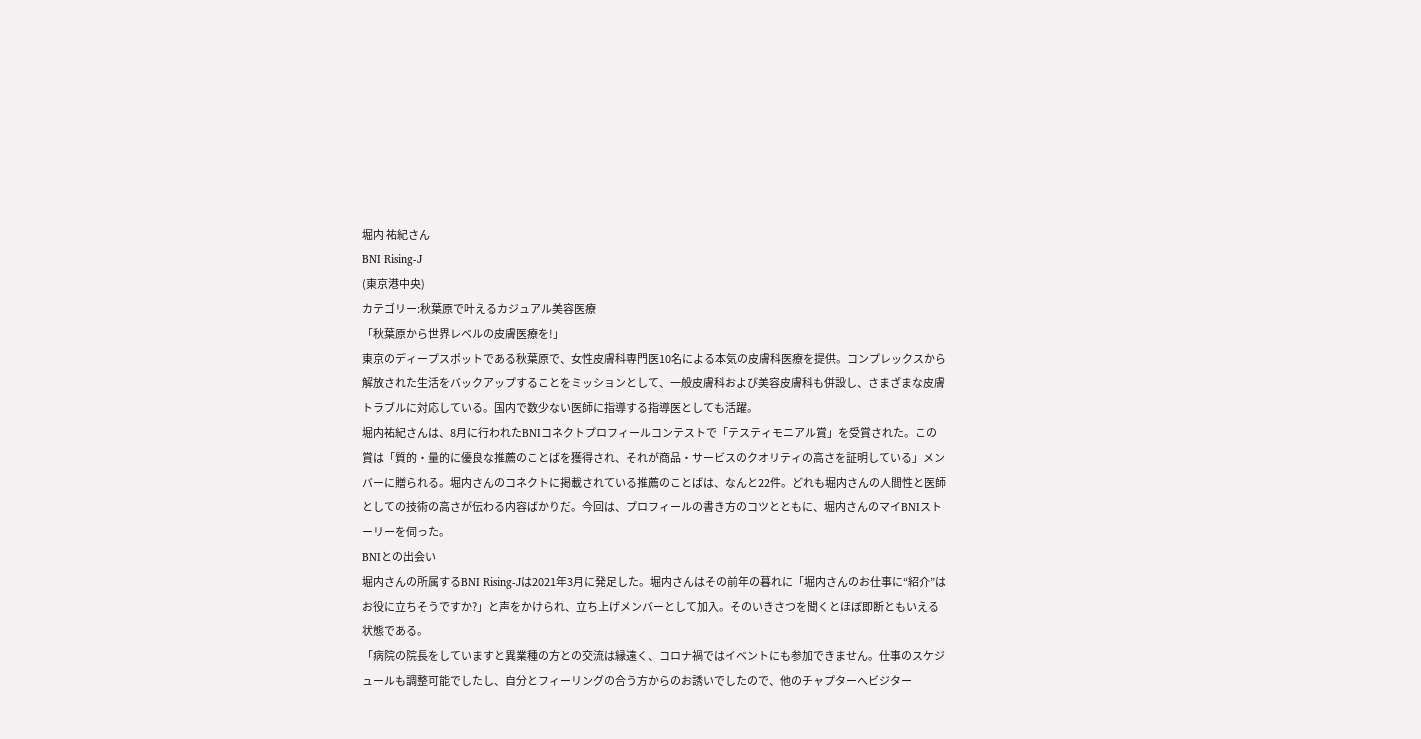堀内 祐紀さん
BNI Rising-J
(東京港中央)
カテゴリー:秋葉原で叶えるカジュアル美容医療
「秋葉原から世界レベルの皮膚医療を!」
東京のディープスポットである秋葉原で、女性皮膚科専門医10名による本気の皮膚科医療を提供。コンプレックスから解放された生活をバックアップすることをミッションとして、一般皮膚科および美容皮膚科も併設し、さまざまな皮膚トラブルに対応している。国内で数少ない医師に指導する指導医としても活躍。
堀内祐紀さんは、8月に行われたBNIコネクトプロフィールコンテストで「テスティモニアル賞」を受賞された。この賞は「質的・量的に優良な推薦のことばを獲得され、それが商品・サービスのクオリティの高さを証明している」メンバーに贈られる。堀内さんのコネクトに掲載されている推薦のことばは、なんと22件。どれも堀内さんの人間性と医師としての技術の高さが伝わる内容ばかりだ。今回は、プロフィールの書き方のコツとともに、堀内さんのマイBNIストーリーを伺った。
BNIとの出会い
堀内さんの所属するBNI Rising-Jは2021年3月に発足した。堀内さんはその前年の暮れに「堀内さんのお仕事に“紹介”はお役に立ちそうですか?」と声をかけられ、立ち上げメンバーとして加入。そのいきさつを聞くとほぼ即断ともいえる状態である。
「病院の院長をしていますと異業種の方との交流は縁遠く、コロナ禍ではイベントにも参加できません。仕事のスケジュールも調整可能でしたし、自分とフィーリングの合う方からのお誘いでしたので、他のチャプターへビジター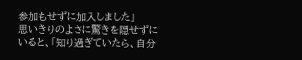参加もせずに加入しました」
思いきりのよさに驚きを隠せずにいると、「知り過ぎていたら、自分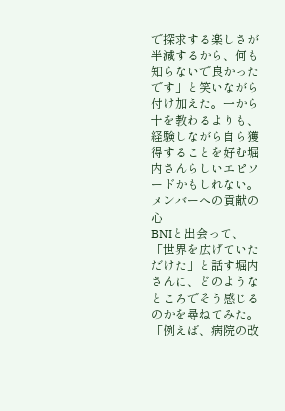で探求する楽しさが半減するから、何も知らないで良かったです」と笑いながら付け加えた。一から十を教わるよりも、経験しながら自ら獲得することを好む堀内さんらしいエピソードかもしれない。
メンバーへの貢献の心
BNIと出会って、「世界を広げていただけた」と話す堀内さんに、どのようなところでそう感じるのかを尋ねてみた。
「例えば、病院の改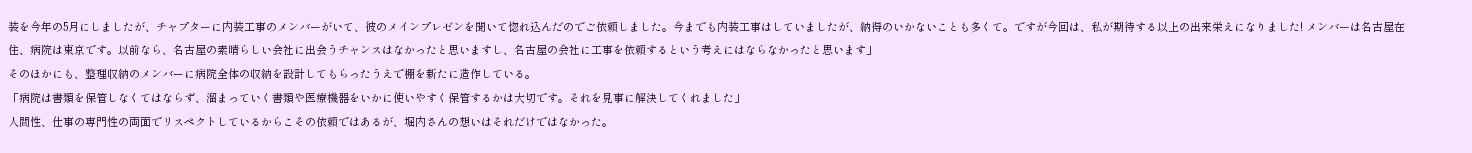装を今年の5月にしましたが、チャプターに内装工事のメンバーがいて、彼のメインプレゼンを聞いて惚れ込んだのでご依頼しました。今までも内装工事はしていましたが、納得のいかないことも多くて。ですが今回は、私が期待する以上の出来栄えになりました! メンバーは名古屋在住、病院は東京です。以前なら、名古屋の素晴らしい会社に出会うチャンスはなかったと思いますし、名古屋の会社に工事を依頼するという考えにはならなかったと思います」
そのほかにも、整理収納のメンバーに病院全体の収納を設計してもらったうえで棚を新たに造作している。
「病院は書類を保管しなくてはならず、溜まっていく書類や医療機器をいかに使いやすく保管するかは大切です。それを見事に解決してくれました」
人間性、仕事の専門性の両面でリスペクトしているからこその依頼ではあるが、堀内さんの想いはそれだけではなかった。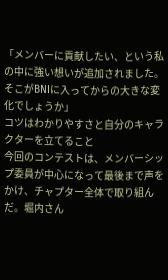「メンバーに貢献したい、という私の中に強い想いが追加されました。そこがBNIに入ってからの大きな変化でしょうか」
コツはわかりやすさと自分のキャラクターを立てること
今回のコンテストは、メンバーシップ委員が中心になって最後まで声をかけ、チャプター全体で取り組んだ。堀内さん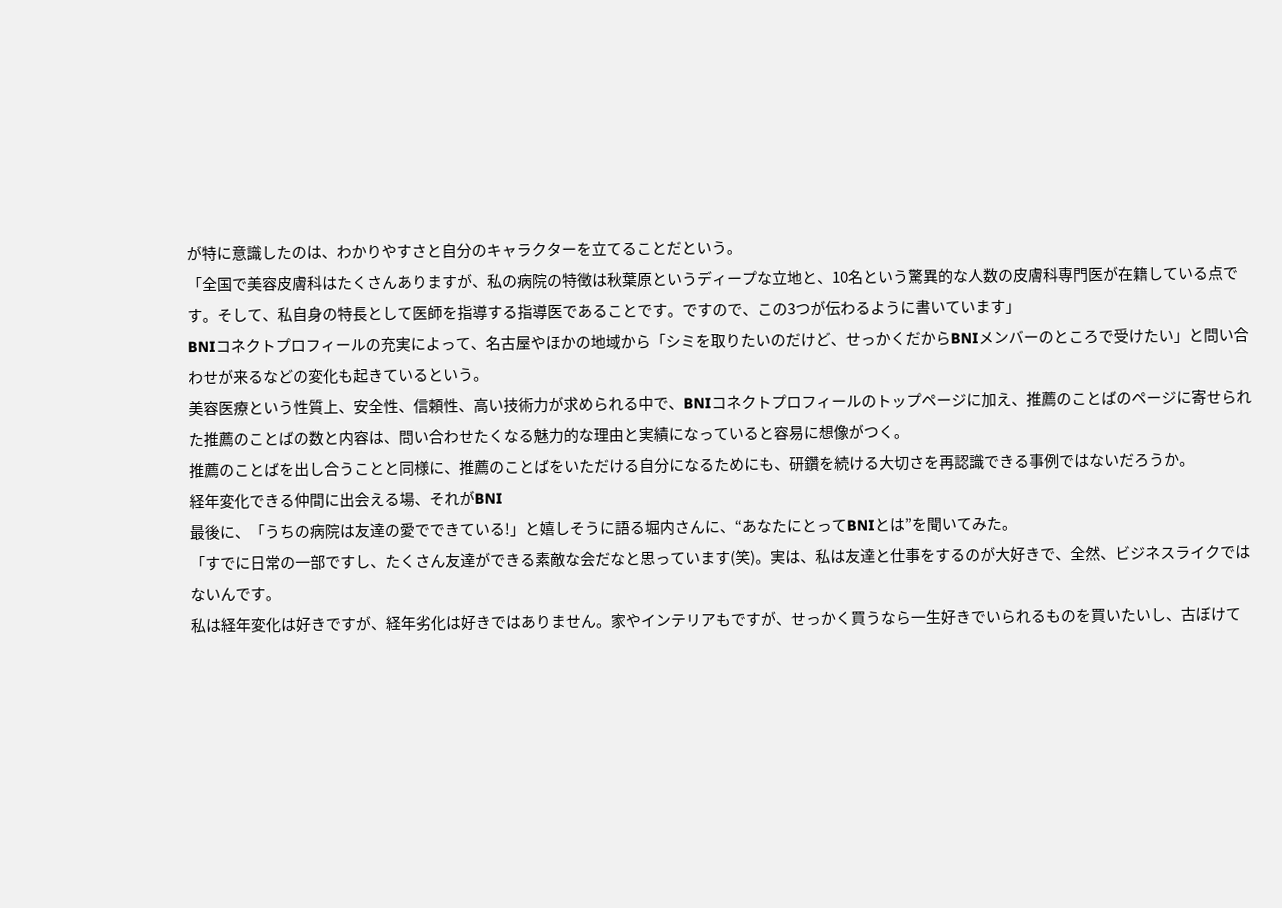が特に意識したのは、わかりやすさと自分のキャラクターを立てることだという。
「全国で美容皮膚科はたくさんありますが、私の病院の特徴は秋葉原というディープな立地と、10名という驚異的な人数の皮膚科専門医が在籍している点です。そして、私自身の特長として医師を指導する指導医であることです。ですので、この3つが伝わるように書いています」
BNIコネクトプロフィールの充実によって、名古屋やほかの地域から「シミを取りたいのだけど、せっかくだからBNIメンバーのところで受けたい」と問い合わせが来るなどの変化も起きているという。
美容医療という性質上、安全性、信頼性、高い技術力が求められる中で、BNIコネクトプロフィールのトップページに加え、推薦のことばのページに寄せられた推薦のことばの数と内容は、問い合わせたくなる魅力的な理由と実績になっていると容易に想像がつく。
推薦のことばを出し合うことと同様に、推薦のことばをいただける自分になるためにも、研鑽を続ける大切さを再認識できる事例ではないだろうか。
経年変化できる仲間に出会える場、それがBNI
最後に、「うちの病院は友達の愛でできている!」と嬉しそうに語る堀内さんに、“あなたにとってBNIとは”を聞いてみた。
「すでに日常の一部ですし、たくさん友達ができる素敵な会だなと思っています(笑)。実は、私は友達と仕事をするのが大好きで、全然、ビジネスライクではないんです。
私は経年変化は好きですが、経年劣化は好きではありません。家やインテリアもですが、せっかく買うなら一生好きでいられるものを買いたいし、古ぼけて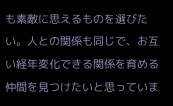も素敵に思えるものを選びたい。人との関係も同じで、お互い経年変化できる関係を育める仲間を見つけたいと思っていま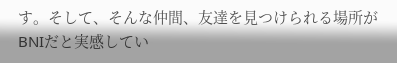す。そして、そんな仲間、友達を見つけられる場所がBNIだと実感してい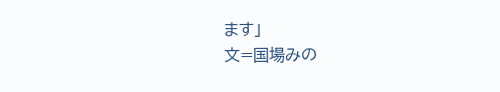ます」
文=国場みの